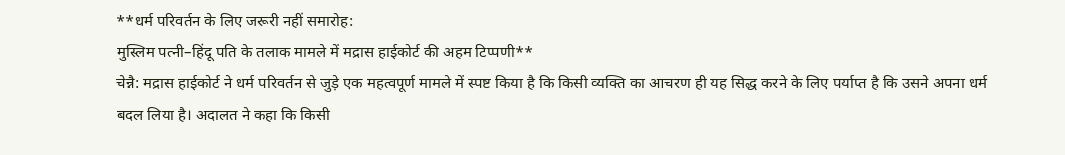**धर्म परिवर्तन के लिए जरूरी नहीं समारोह:
मुस्लिम पत्नी–हिंदू पति के तलाक मामले में मद्रास हाईकोर्ट की अहम टिप्पणी**
चेन्नै: मद्रास हाईकोर्ट ने धर्म परिवर्तन से जुड़े एक महत्वपूर्ण मामले में स्पष्ट किया है कि किसी व्यक्ति का आचरण ही यह सिद्ध करने के लिए पर्याप्त है कि उसने अपना धर्म बदल लिया है। अदालत ने कहा कि किसी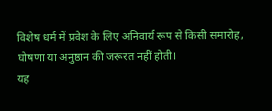विशेष धर्म में प्रवेश के लिए अनिवार्य रूप से किसी समारोह, घोषणा या अनुष्ठान की जरूरत नहीं होती।
यह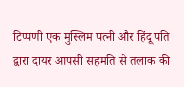टिप्पणी एक मुस्लिम पत्नी और हिंदू पति द्वारा दायर आपसी सहमति से तलाक की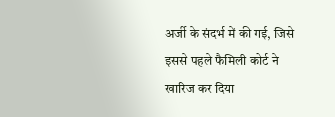अर्जी के संदर्भ में की गई, जिसे इससे पहले फैमिली कोर्ट ने खारिज कर दिया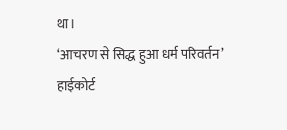था।
‘आचरण से सिद्ध हुआ धर्म परिवर्तन’
हाईकोर्ट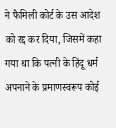ने फैमिली कोर्ट के उस आदेश को रद्द कर दिया, जिसमें कहा गया था कि पत्नी के हिंदू धर्म अपनाने के प्रमाणस्वरूप कोई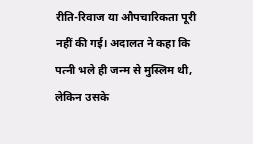रीति-रिवाज या औपचारिकता पूरी नहीं की गई। अदालत ने कहा कि पत्नी भले ही जन्म से मुस्लिम थी, लेकिन उसके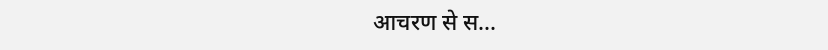आचरण से स...